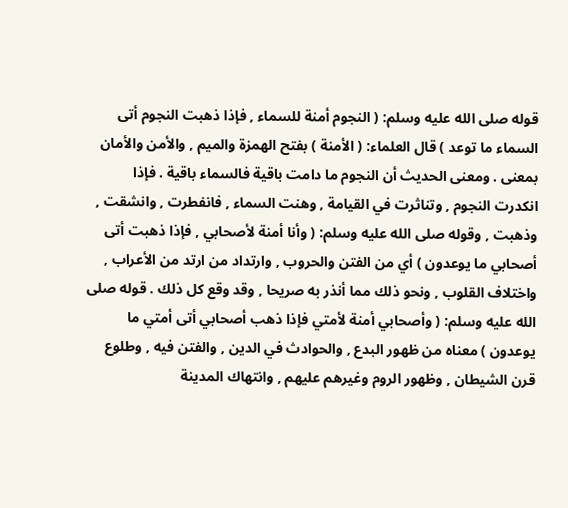قوله صلى الله عليه وسلم: ( النجوم أمنة للسماء , فإذا ذهبت النجوم أتى السماء ما توعد ) قال العلماء: ( الأمنة ) بفتح الهمزة والميم , والأمن والأمان بمعنى . ومعنى الحديث أن النجوم ما دامت باقية فالسماء باقية . فإذا انكدرت النجوم , وتناثرت في القيامة , وهنت السماء , فانفطرت , وانشقت , وذهبت , وقوله صلى الله عليه وسلم: ( وأنا أمنة لأصحابي , فإذا ذهبت أتى أصحابي ما يوعدون ) أي من الفتن والحروب , وارتداد من ارتد من الأعراب , واختلاف القلوب , ونحو ذلك مما أنذر به صريحا , وقد وقع كل ذلك . قوله صلى الله عليه وسلم: ( وأصحابي أمنة لأمتي فإذا ذهب أصحابي أتى أمتي ما يوعدون ) معناه من ظهور البدع , والحوادث في الدين , والفتن فيه , وطلوع قرن الشيطان , وظهور الروم وغيرهم عليهم , وانتهاك المدينة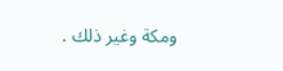ومكة وغير ذلك .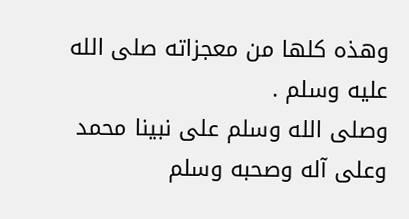وهذه كلها من معجزاته صلى الله عليه وسلم .
وصلى الله وسلم على نبينا محمد وعلى آله وصحبه وسلم